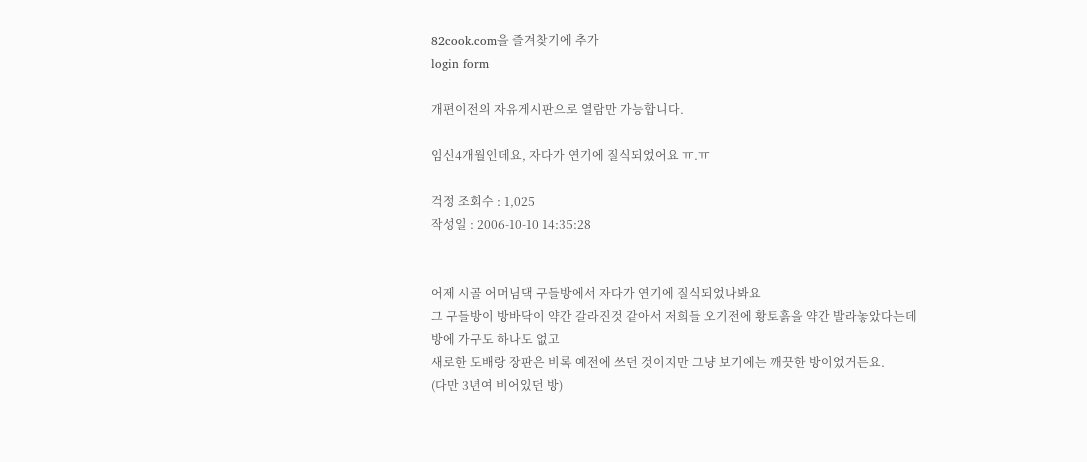82cook.com을 즐겨찾기에 추가
login form

개편이전의 자유게시판으로 열람만 가능합니다.

임신4개월인데요, 자다가 연기에 질식되었어요 ㅠ.ㅠ

걱정 조회수 : 1,025
작성일 : 2006-10-10 14:35:28


어제 시골 어머님댁 구들방에서 자다가 연기에 질식되었나봐요
그 구들방이 방바닥이 약간 갈라진것 같아서 저희들 오기전에 황토흙을 약간 발라놓았다는데
방에 가구도 하나도 없고
새로한 도배랑 장판은 비록 예전에 쓰던 것이지만 그냥 보기에는 깨끗한 방이었거든요.
(다만 3년여 비어있던 방)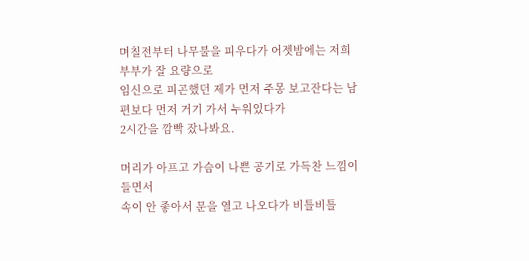며칠전부터 나무불을 피우다가 어젯밤에는 저희 부부가 잘 요량으로
임신으로 피곤했던 제가 먼저 주몽 보고잔다는 남편보다 먼저 거기 가서 누워있다가
2시간을 깜빡 잤나봐요.

머리가 아프고 가슴이 나쁜 공기로 가득찬 느낌이 들면서
속이 안 좋아서 문을 열고 나오다가 비틀비틀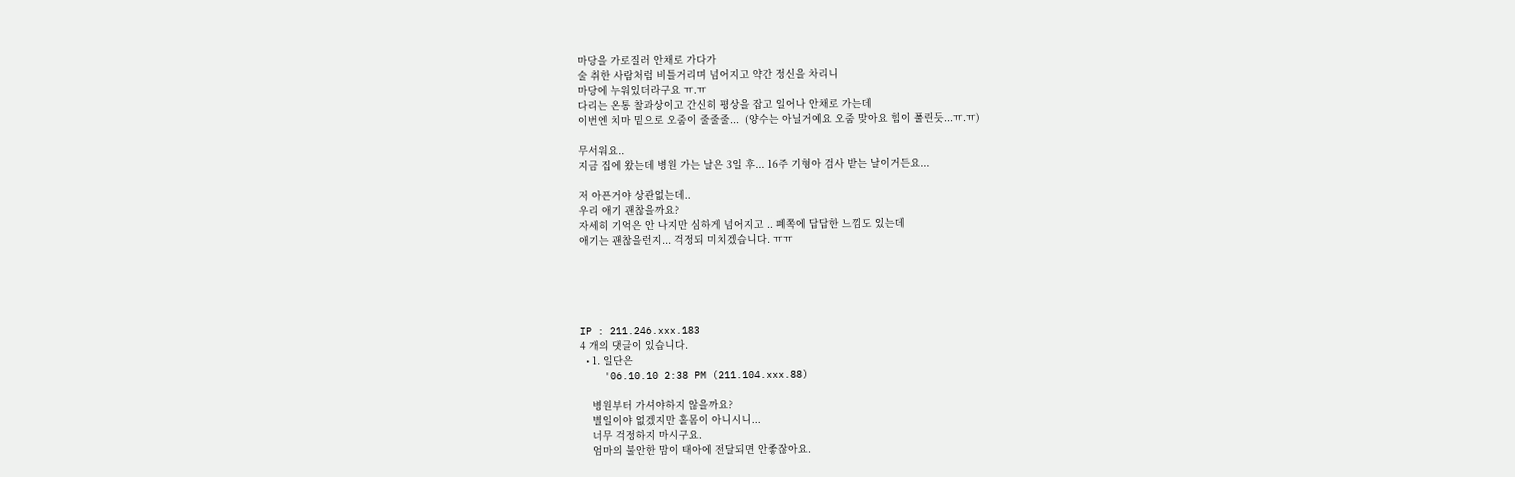마당을 가로질러 안채로 가다가
술 취한 사람처럼 비틀거리며 넘어지고 약간 정신을 차리니
마당에 누워있더라구요 ㅠ.ㅠ
다리는 온통 찰과상이고 간신히 평상을 잡고 일어나 안채로 가는데
이번엔 치마 밑으로 오줌이 줄줄줄...  (양수는 아닐거예요 오줌 맞아요 힘이 풀린듯...ㅠ.ㅠ)

무서워요..
지금 집에 왔는데 병원 가는 날은 3일 후... 16주 기형아 검사 받는 날이거든요...

저 아픈거야 상관없는데..
우리 애기 괜찮을까요?
자세히 기억은 안 나지만 심하게 넘어지고 .. 폐쪽에 답답한 느낌도 있는데
애기는 괜찮을런지... 걱정되 미치겠습니다. ㅠㅠ





IP : 211.246.xxx.183
4 개의 댓글이 있습니다.
  • 1. 일단은
    '06.10.10 2:38 PM (211.104.xxx.88)

    병원부터 가셔야하지 않을까요?
    별일이야 없겠지만 홀몸이 아니시니...
    너무 걱정하지 마시구요.
    엄마의 불안한 맘이 태아에 전달되면 안좋잖아요.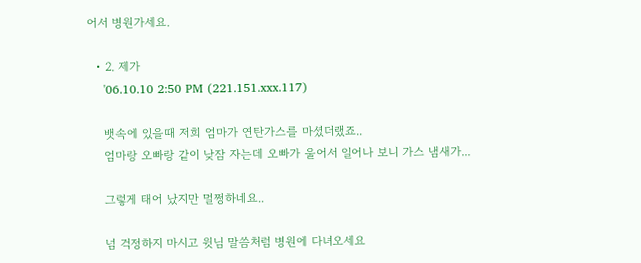어서 병원가세요.

  • 2. 제가
    '06.10.10 2:50 PM (221.151.xxx.117)

    뱃속에 있을때 저희 엄마가 연탄가스를 마셨더랬죠..
    엄마랑 오빠랑 같이 낮잠 자는데 오빠가 울어서 일어나 보니 가스 냄새가...

    그렇게 태어 났지만 멀쩡하네요..

    넘 걱정하지 마시고 윗님 말씀처럼 병원에 다녀오세요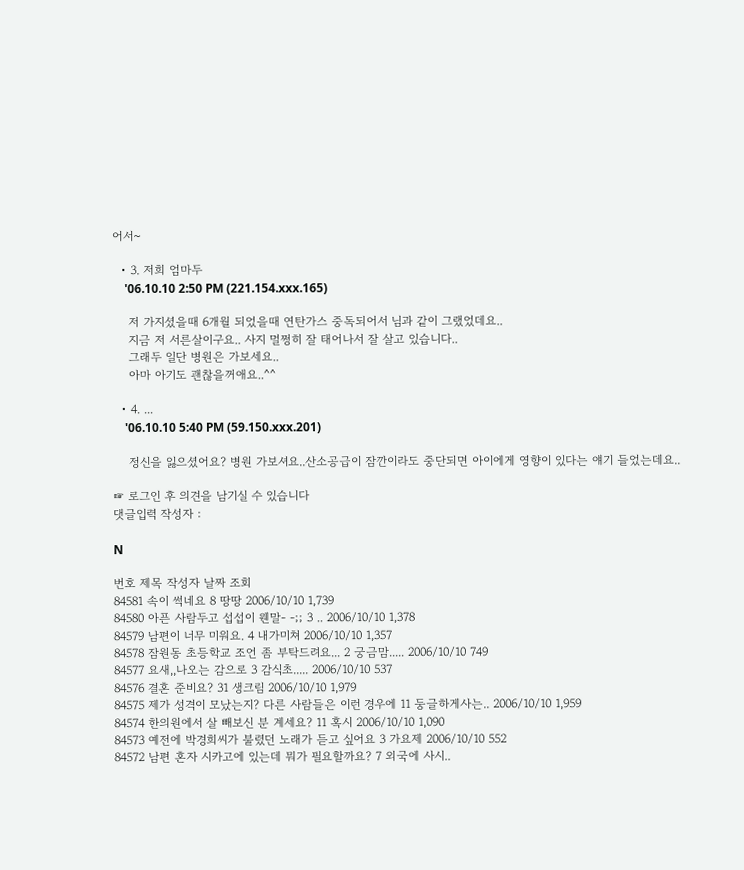어서~

  • 3. 저희 엄마두
    '06.10.10 2:50 PM (221.154.xxx.165)

    저 가지셨을때 6개월 되었을때 연탄가스 중독되어서 님과 같이 그랬었데요..
    지금 저 서른살이구요.. 사지 멀쩡히 잘 태어나서 잘 살고 있습니다..
    그래두 일단 병원은 가보세요..
    아마 아기도 괜찮을꺼애요..^^

  • 4. ...
    '06.10.10 5:40 PM (59.150.xxx.201)

    정신을 잃으셨어요? 병원 가보셔요..산소공급이 잠깐이라도 중단되면 아이에게 영향이 있다는 얘기 들었는데요..

☞ 로그인 후 의견을 남기실 수 있습니다
댓글입력 작성자 :

N

번호 제목 작성자 날짜 조회
84581 속이 썩네요 8 땅땅 2006/10/10 1,739
84580 아픈 사람두고 섭섭이 웬말- -;; 3 .. 2006/10/10 1,378
84579 남편이 너무 미워요. 4 내가미쳐 2006/10/10 1,357
84578 잠원동 초등학교 조언 좀 부탁드려요... 2 궁금맘..... 2006/10/10 749
84577 요새,,나오는 감으로 3 감식초..... 2006/10/10 537
84576 결혼 준비요? 31 생크림 2006/10/10 1,979
84575 제가 성격이 모났는지? 다른 사람들은 이런 경우에 11 둥글하게사는.. 2006/10/10 1,959
84574 한의원에서 살 빼보신 분 계세요? 11 혹시 2006/10/10 1,090
84573 예전에 박경희씨가 불렸던 노래가 듣고 싶어요 3 가요제 2006/10/10 552
84572 남편 혼자 시카고에 있는데 뭐가 필요할까요? 7 외국에 사시..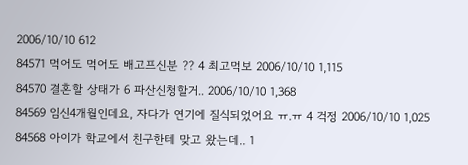2006/10/10 612
84571 먹어도 먹어도 배고프신분 ?? 4 최고먹보 2006/10/10 1,115
84570 결혼할 상태가 6 파산신청할거.. 2006/10/10 1,368
84569 임신4개월인데요, 자다가 연기에 질식되었어요 ㅠ.ㅠ 4 걱정 2006/10/10 1,025
84568 아이가 학교에서 친구한테 맞고 왔는데.. 1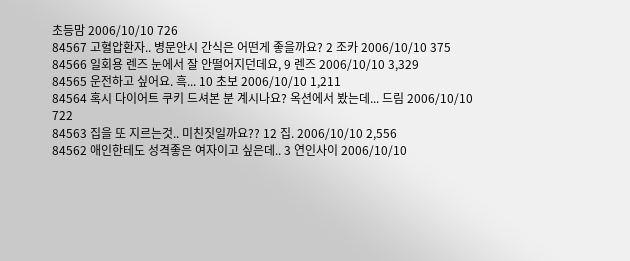초등맘 2006/10/10 726
84567 고혈압환자.. 병문안시 간식은 어떤게 좋을까요? 2 조카 2006/10/10 375
84566 일회용 렌즈 눈에서 잘 안떨어지던데요, 9 렌즈 2006/10/10 3,329
84565 운전하고 싶어요. 흑... 10 초보 2006/10/10 1,211
84564 혹시 다이어트 쿠키 드셔본 분 계시나요? 옥션에서 봤는데... 드림 2006/10/10 722
84563 집을 또 지르는것.. 미친짓일까요?? 12 집. 2006/10/10 2,556
84562 애인한테도 성격좋은 여자이고 싶은데.. 3 연인사이 2006/10/10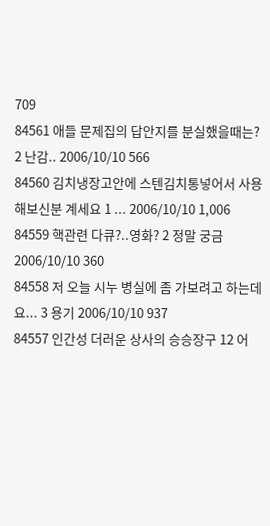709
84561 애들 문제집의 답안지를 분실했을때는? 2 난감.. 2006/10/10 566
84560 김치냉장고안에 스텐김치통넣어서 사용해보신분 계세요 1 ... 2006/10/10 1,006
84559 핵관련 다큐?..영화? 2 정말 궁금 2006/10/10 360
84558 저 오늘 시누 병실에 좀 가보려고 하는데요... 3 용기 2006/10/10 937
84557 인간성 더러운 상사의 승승장구 12 어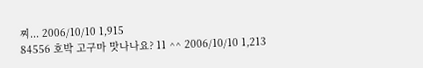찌... 2006/10/10 1,915
84556 호박 고구마 맛나나요? 11 ^^ 2006/10/10 1,213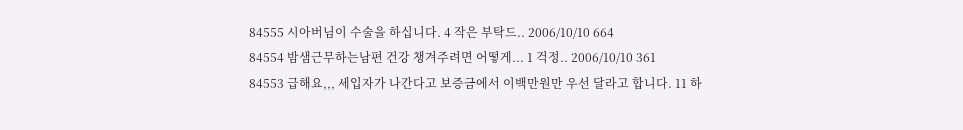84555 시아버님이 수술을 하십니다. 4 작은 부탁드.. 2006/10/10 664
84554 밤샘근무하는남편 건강 챙겨주려면 어떻게... 1 걱정.. 2006/10/10 361
84553 급해요,,, 세입자가 나간다고 보증금에서 이백만원만 우선 달라고 합니다. 11 하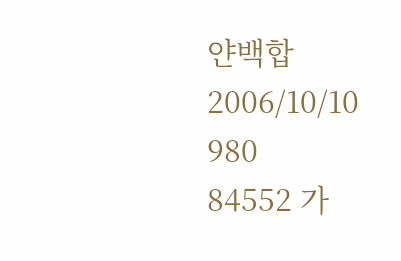얀백합 2006/10/10 980
84552 가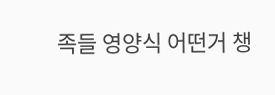족들 영양식 어떤거 챙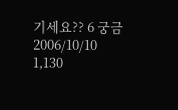기세요?? 6 궁금 2006/10/10 1,130